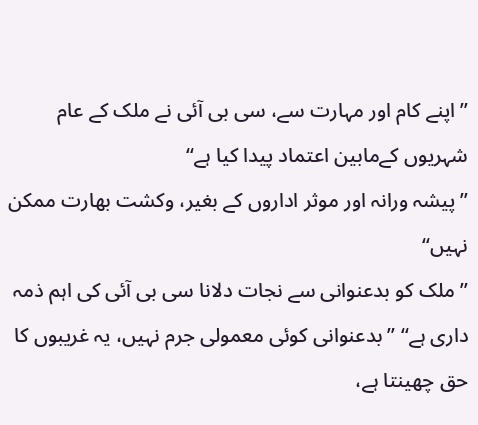’’اپنے کام اور مہارت سے، سی بی آئی نے ملک کے عام شہریوں کےمابین اعتماد پیدا کیا ہے‘‘
’’پیشہ ورانہ اور موثر اداروں کے بغیر، وکشت بھارت ممکن نہیں‘‘
’’ملک کو بدعنوانی سے نجات دلانا سی بی آئی کی اہم ذمہ داری ہے‘‘ ’’بدعنوانی کوئی معمولی جرم نہیں، یہ غریبوں کا حق چھینتا ہے،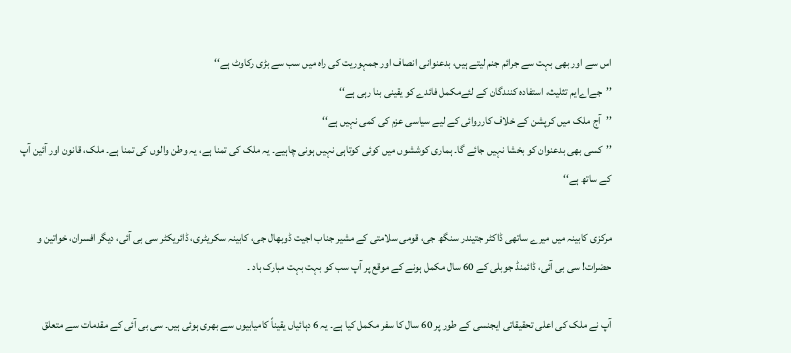اس سے اور بھی بہت سے جرائم جنم لیتے ہیں، بدعنوانی انصاف اور جمہوریت کی راہ میں سب سے بڑی رکاوٹ ہے‘‘
’’جےاےایم تثلیث، استفادہ کنندگان کے لئےمکمل فائدے کو یقینی بنا رہی ہے‘‘
’’آج ملک میں کرپشن کے خلاف کارروائی کے لیے سیاسی عزم کی کمی نہیں ہے‘‘
’’کسی بھی بدعنوان کو بخشا نہیں جائے گا۔ ہماری کوششوں میں کوئی کوتاہی نہیں ہونی چاہیے۔ یہ ملک کی تمنا ہے، یہ وطن والوں کی تمنا ہے۔ ملک، قانون اور آئین آپ کے ساتھ ہے‘‘

مرکزی کابینہ میں میرے ساتھی ڈاکٹر جتیندر سنگھ جی، قومی سلامتی کے مشیر جناب اجیت ڈوبھال جی، کابینہ سکریٹری، ڈائریکٹر سی بی آئی، دیگر افسران، خواتین و حضرات! سی بی آئی، ڈائمنڈ جوبلی کے 60 سال مکمل ہونے کے موقع پر آپ سب کو بہت بہت مبارک باد ۔

آپ نے ملک کی اعلی تحقیقاتی ایجنسی کے طور پر 60 سال کا سفر مکمل کیا ہے۔ یہ 6 دہائیاں یقیناً کامیابیوں سے بھری ہوئی ہیں۔ سی بی آئی کے مقدمات سے متعلق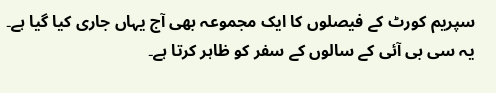سپریم کورٹ کے فیصلوں کا ایک مجموعہ بھی آج یہاں جاری کیا گیا ہے۔ یہ سی بی آئی کے سالوں کے سفر کو ظاہر کرتا ہے۔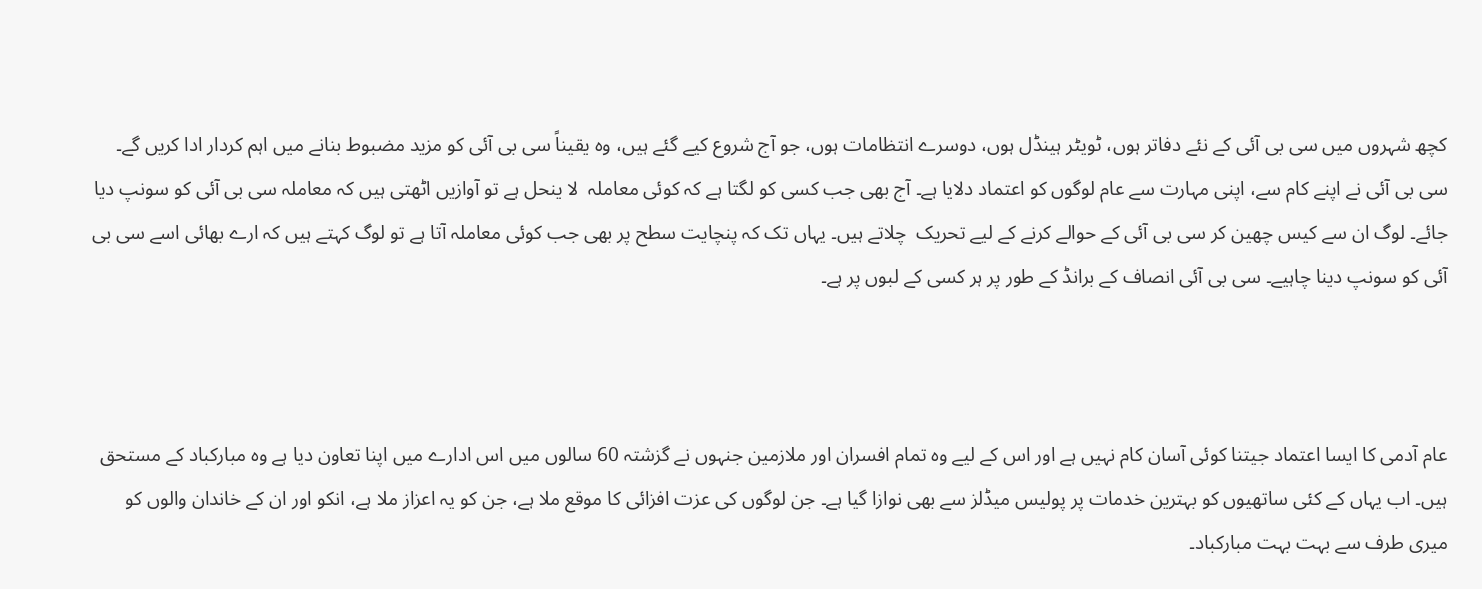کچھ شہروں میں سی بی آئی کے نئے دفاتر ہوں، ٹویٹر ہینڈل ہوں، دوسرے انتظامات ہوں، جو آج شروع کیے گئے ہیں، وہ یقیناً سی بی آئی کو مزید مضبوط بنانے میں اہم کردار ادا کریں گے۔ سی بی آئی نے اپنے کام سے، اپنی مہارت سے عام لوگوں کو اعتماد دلایا ہے۔ آج بھی جب کسی کو لگتا ہے کہ کوئی معاملہ  لا ینحل ہے تو آوازیں اٹھتی ہیں کہ معاملہ سی بی آئی کو سونپ دیا جائے۔ لوگ ان سے کیس چھین کر سی بی آئی کے حوالے کرنے کے لیے تحریک  چلاتے ہیں۔ یہاں تک کہ پنچایت سطح پر بھی جب کوئی معاملہ آتا ہے تو لوگ کہتے ہیں کہ ارے بھائی اسے سی بی آئی کو سونپ دینا چاہیے۔ سی بی آئی انصاف کے برانڈ کے طور پر ہر کسی کے لبوں پر ہے۔



عام آدمی کا ایسا اعتماد جیتنا کوئی آسان کام نہیں ہے اور اس کے لیے وہ تمام افسران اور ملازمین جنہوں نے گزشتہ 60 سالوں میں اس ادارے میں اپنا تعاون دیا ہے وہ مبارکباد کے مستحق ہیں۔ اب یہاں کے کئی ساتھیوں کو بہترین خدمات پر پولیس میڈلز سے بھی نوازا گیا ہے۔ جن لوگوں کی عزت افزائی کا موقع ملا ہے، جن کو یہ اعزاز ملا ہے، انکو اور ان کے خاندان والوں کو میری طرف سے بہت بہت مبارکباد۔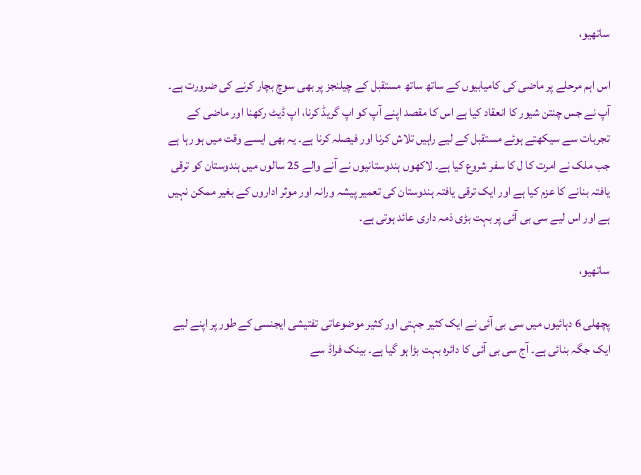ساتھیو،

اس اہم مرحلے پر ماضی کی کامیابیوں کے ساتھ ساتھ مستقبل کے چیلنجز پر بھی سوچ بچار کرنے کی ضرورت ہے۔ آپ نے جس چنتن شیور کا انعقاد کیا ہے اس کا مقصد اپنے آپ کو اپ گریڈ کرنا، اپ ڈیٹ رکھنا اور ماضی کے تجربات سے سیکھتے ہوئے مستقبل کے لیے راہیں تلاش کرنا اور فیصلہ کرنا ہے۔ یہ بھی ایسے وقت میں ہو رہا ہے جب ملک نے امرت کا ل کا سفر شروع کیا ہے۔ لاکھوں ہندوستانیوں نے آنے والے 25 سالوں میں ہندوستان کو ترقی یافتہ بنانے کا عزم کیا ہے اور ایک ترقی یافتہ ہندوستان کی تعمیر پیشہ ورانہ اور موثر اداروں کے بغیر ممکن نہیں ہے اور اس لیے سی بی آئی پر بہت بڑی ذمہ داری عائد ہوتی ہے۔

ساتھیو،

پچھلی 6 دہائیوں میں سی بی آئی نے ایک کثیر جہتی اور کثیر موضوعاتی تفتیشی ایجنسی کے طور پر اپنے لیے ایک جگہ بنائی ہے۔ آج سی بی آئی کا دائرہ بہت بڑا ہو گیا ہے۔ بینک فراڈ سے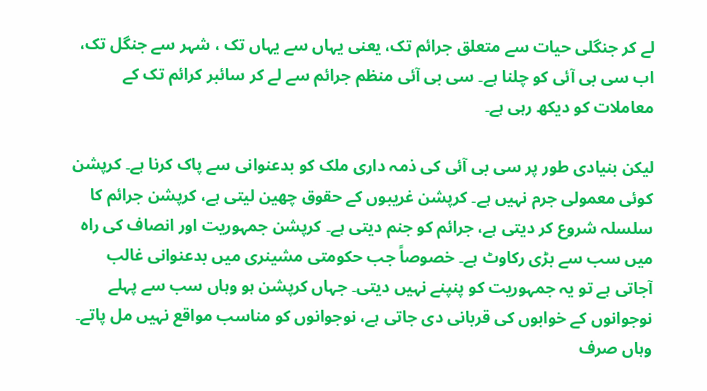لے کر جنگلی حیات سے متعلق جرائم تک، یعنی یہاں سے یہاں تک ، شہر سے جنگل تک، اب سی بی آئی کو چلنا ہے۔ سی بی آئی منظم جرائم سے لے کر سائبر کرائم تک کے معاملات کو دیکھ رہی ہے۔

لیکن بنیادی طور پر سی بی آئی کی ذمہ داری ملک کو بدعنوانی سے پاک کرنا ہے۔ کرپشن کوئی معمولی جرم نہیں ہے۔ کرپشن غریبوں کے حقوق چھین لیتی ہے، کرپشن جرائم کا سلسلہ شروع کر دیتی ہے، جرائم کو جنم دیتی ہے۔ کرپشن جمہوریت اور انصاف کی راہ میں سب سے بڑی رکاوٹ ہے۔ خصوصاً جب حکومتی مشینری میں بدعنوانی غالب آجاتی ہے تو یہ جمہوریت کو پنپنے نہیں دیتی۔ جہاں کرپشن ہو وہاں سب سے پہلے نوجوانوں کے خوابوں کی قربانی دی جاتی ہے، نوجوانوں کو مناسب مواقع نہیں مل پاتے۔ وہاں صرف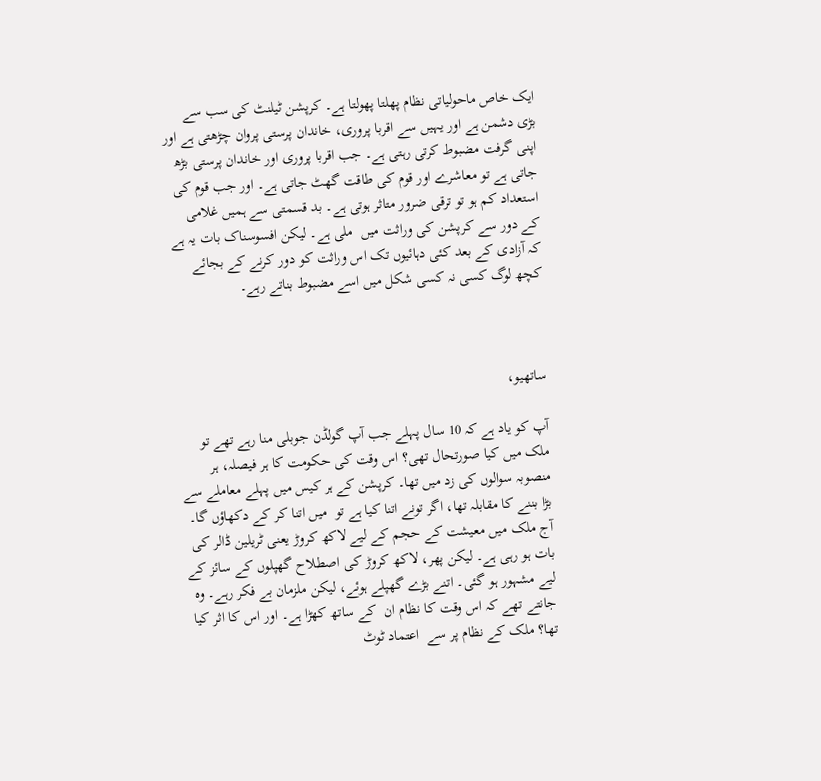ایک خاص ماحولیاتی نظام پھلتا پھولتا ہے۔ کرپشن ٹیلنٹ کی سب سے بڑی دشمن ہے اور یہیں سے اقربا پروری، خاندان پرستی پروان چڑھتی ہے اور اپنی گرفت مضبوط کرتی رہتی ہے۔ جب اقربا پروری اور خاندان پرستی بڑھ جاتی ہے تو معاشرے اور قوم کی طاقت گھٹ جاتی ہے۔ اور جب قوم کی استعداد کم ہو تو ترقی ضرور متاثر ہوتی ہے۔ بد قسمتی سے ہمیں غلامی کے دور سے کرپشن کی وراثت میں  ملی ہے۔ لیکن افسوسناک بات یہ ہے کہ آزادی کے بعد کئی دہائیوں تک اس وراثت کو دور کرنے کے بجائے کچھ لوگ کسی نہ کسی شکل میں اسے مضبوط بناتے رہے۔



ساتھیو،

آپ کو یاد ہے کہ 10 سال پہلے جب آپ گولڈن جوبلی منا رہے تھے تو ملک میں کیا صورتحال تھی؟ اس وقت کی حکومت کا ہر فیصلہ، ہر منصوبہ سوالوں کی زد میں تھا۔ کرپشن کے ہر کیس میں پہلے معاملے سے بڑا بننے کا مقابلہ تھا، اگر تونے اتنا کیا ہے تو  میں اتنا کر کے دکھاؤں گا۔ آج ملک میں معیشت کے حجم کے لیے لاکھ کروڑ یعنی ٹریلین ڈالر کی بات ہو رہی ہے۔ لیکن پھر، لاکھ کروڑ کی اصطلاح گھپلوں کے سائز کے لیے مشہور ہو گئی۔ اتنے بڑے گھپلے ہوئے، لیکن ملزمان بے فکر رہے۔ وہ جانتے تھے کہ اس وقت کا نظام ان  کے ساتھ کھڑا ہے۔ اور اس کا اثر کیا تھا؟ ملک کے نظام پر سے  اعتماد ٹوٹ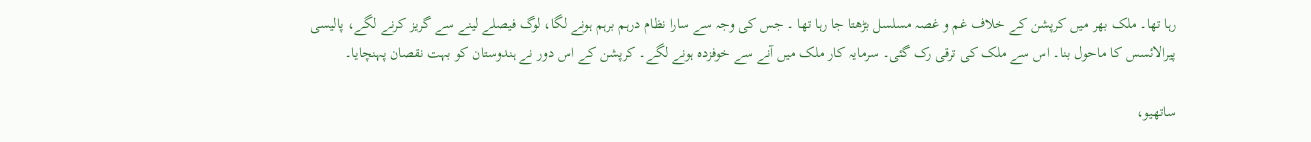رہا تھا۔ ملک بھر میں کرپشن کے خلاف غم و غصہ مسلسل بڑھتا جا رہا تھا ۔ جس کی وجہ سے سارا نظام درہم برہم ہونے لگا، لوگ فیصلے لینے سے گریز کرنے لگے، پالیسی پیرالائسس کا ماحول بنا۔ اس سے ملک کی ترقی رک گئی۔ سرمایہ کار ملک میں آنے سے خوفزدہ ہونے لگے۔ کرپشن کے اس دور نے ہندوستان کو بہت نقصان پہنچایا۔

ساتھیو،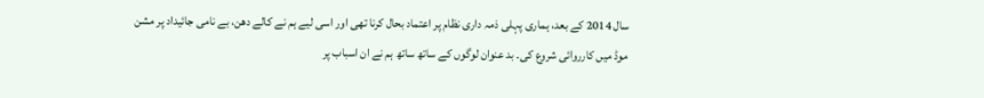سال 2014 کے بعد، ہماری پہلی ذمہ داری نظام پر اعتماد بحال کرنا تھی اور اسی لیے ہم نے کالے دھن، بے نامی جائیداد پر مشن موڈ میں کارروائی شروع کی۔ بد عنوان لوگوں کے ساتھ ساتھ ہم نے ان اسباب پر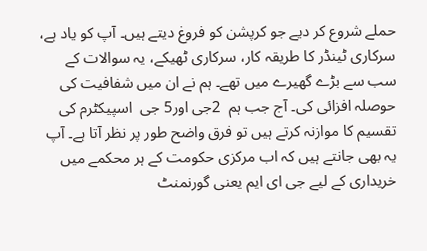حملے شروع کر دیے جو کرپشن کو فروغ دیتے ہیں۔ آپ کو یاد ہے، سرکاری ٹینڈر کا طریقہ کار، سرکاری ٹھیکے، یہ سوالات کے سب سے بڑے گھیرے میں تھے۔ ہم نے ان میں شفافیت کی حوصلہ افزائی کی۔ آج جب ہم  2جی اور5 جی  اسپیکٹرم کی تقسیم کا موازنہ کرتے ہیں تو فرق واضح طور پر نظر آتا ہے۔ آپ یہ بھی جانتے ہیں کہ اب مرکزی حکومت کے ہر محکمے میں خریداری کے لیے جی ای ایم یعنی گورنمنٹ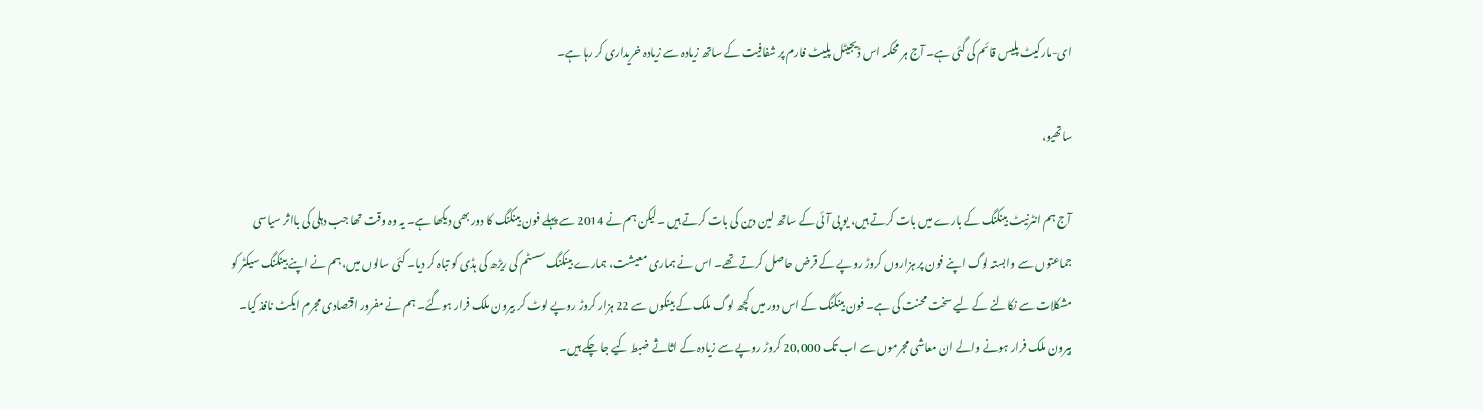ای-مارکیٹ پلیس قائم کی گئی ہے۔ آج ہر محکمہ اس ڈیجیٹل پلیٹ فارم پر شفافیت کے ساتھ زیادہ سے زیادہ خریداری کر رہا ہے۔

ساتھیو،

آج ہم انٹرنیٹ بینکنگ کے بارے میں بات کرتے ہیں، یو پی آئی کے ساتھ لین دین کی بات کرتے ہیں ۔لیکن ہم نے 2014 سے پہلے فون بینکنگ کا دور بھی دیکھا ہے۔ یہ وہ وقت تھا جب دہلی کی بااثر سیاسی جماعتوں سے وابستہ لوگ اپنے فون پر ہزاروں کروڑ روپے کے قرض حاصل کرتے تھے۔ اس نے ہماری معیشت، ہمارے بینکنگ سسٹم کی ریڑھ کی ہڈی کو تباہ کر دیا۔ کئی سالوں میں، ہم نے اپنے بینکنگ سیکٹر کو مشکلات سے نکالنے کے لیے سخت محنت کی ہے۔ فون بینکنگ کے اس دور میں کچھ لوگ ملک کے بینکوں سے 22 ہزار کروڑ روپے لوٹ کر بیرون ملک فرار ہوگئے۔ ہم نے مفرور اقتصادی مجرم ایکٹ نافذ کیا۔ بیرون ملک فرار ہونے والے ان معاشی مجرموں سے اب تک 20,000 کروڑ روپے سے زیادہ کے اثاثے ضبط کیے جا چکے ہیں۔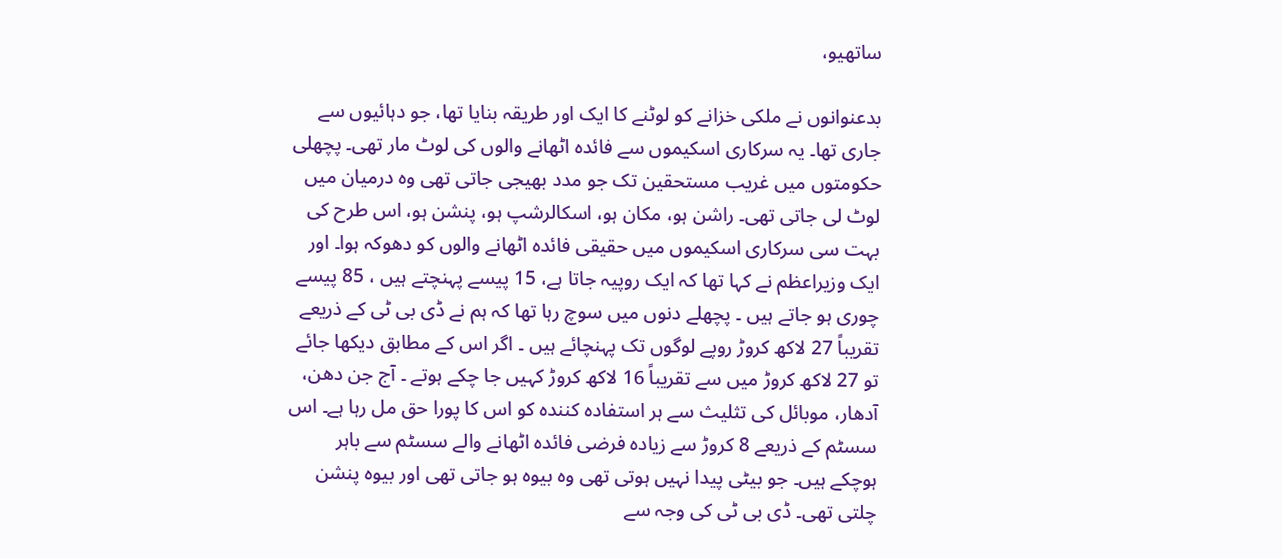ساتھیو،

بدعنوانوں نے ملکی خزانے کو لوٹنے کا ایک اور طریقہ بنایا تھا، جو دہائیوں سے جاری تھا۔ یہ سرکاری اسکیموں سے فائدہ اٹھانے والوں کی لوٹ مار تھی۔ پچھلی حکومتوں میں غریب مستحقین تک جو مدد بھیجی جاتی تھی وہ درمیان میں لوٹ لی جاتی تھی۔ راشن ہو، مکان ہو، اسکالرشپ ہو، پنشن ہو، اس طرح کی بہت سی سرکاری اسکیموں میں حقیقی فائدہ اٹھانے والوں کو دھوکہ ہوا۔ اور ایک وزیراعظم نے کہا تھا کہ ایک روپیہ جاتا ہے، 15 پیسے پہنچتے ہیں ، 85 پیسے چوری ہو جاتے ہیں ۔ پچھلے دنوں میں سوچ رہا تھا کہ ہم نے ڈی بی ٹی کے ذریعے تقریباً 27 لاکھ کروڑ روپے لوگوں تک پہنچائے ہیں ۔ اگر اس کے مطابق دیکھا جائے تو 27 لاکھ کروڑ میں سے تقریباً 16 لاکھ کروڑ کہیں جا چکے ہوتے ۔ آج جن دھن، آدھار، موبائل کی تثلیث سے ہر استفادہ کنندہ کو اس کا پورا حق مل رہا ہے۔ اس سسٹم کے ذریعے 8 کروڑ سے زیادہ فرضی فائدہ اٹھانے والے سسٹم سے باہر ہوچکے ہیں۔ جو بیٹی پیدا نہیں ہوتی تھی وہ بیوہ ہو جاتی تھی اور بیوہ پنشن چلتی تھی۔ ڈی بی ٹی کی وجہ سے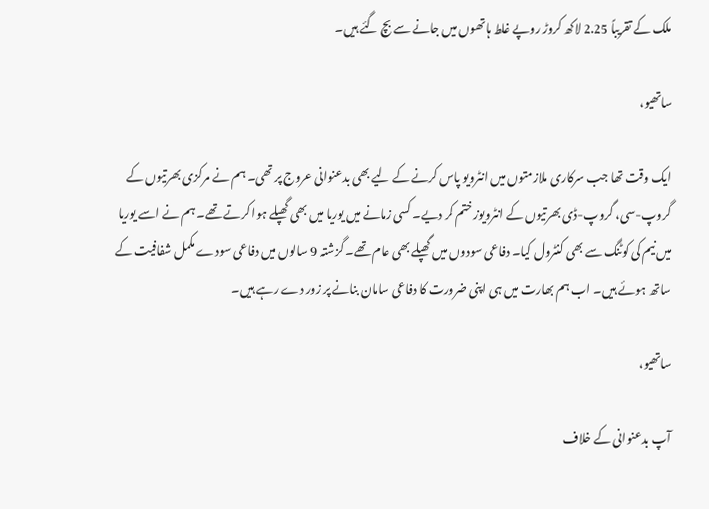ملک کے تقریباً 2.25 لاکھ کروڑ روپے غلط ہاتھوں میں جانے سے بچ گئے ہیں۔

ساتھیو،

ایک وقت تھا جب سرکاری ملازمتوں میں انٹرویو پاس کرنے کے لیے بھی بدعنوانی عروج پر تھی۔ ہم نے مرکزی بھرتیوں کے گروپ-سی، گروپ-ڈی بھرتیوں کے انٹرویوز ختم کر دیے۔ کسی زمانے میں یوریا میں بھی گھپلے ہوا کرتے تھے۔ ہم نے اسے یوریا میں نیم کی کوٹنگ سے بھی کنٹرول کیا۔ دفاعی سودوں میں گھپلے بھی عام تھے۔ گزشتہ 9 سالوں میں دفاعی سودے مکمل شفافیت کے ساتھ ہوئے ہیں۔ اب ہم بھارت میں ہی اپنی ضرورت کا دفاعی سامان بنانے پر زور دے رہے ہیں۔

ساتھیو،

آپ بدعنوانی کے خلاف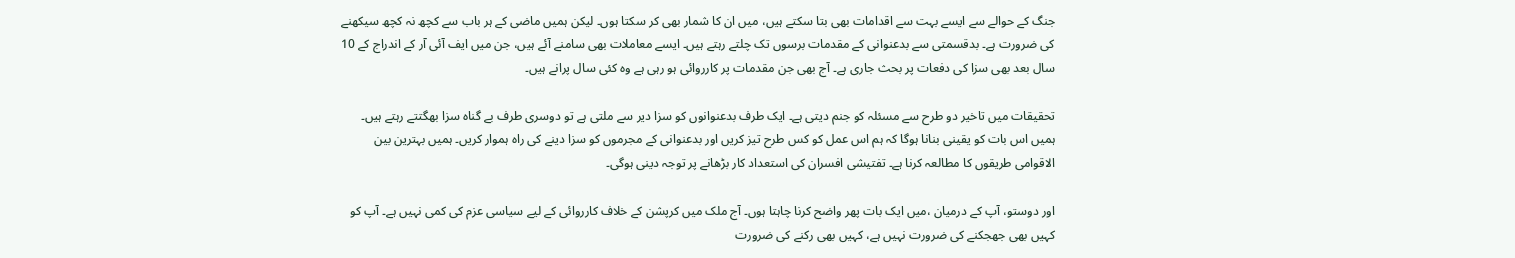جنگ کے حوالے سے ایسے بہت سے اقدامات بھی بتا سکتے ہیں، میں ان کا شمار بھی کر سکتا ہوں۔ لیکن ہمیں ماضی کے ہر باب سے کچھ نہ کچھ سیکھنے کی ضرورت ہے۔ بدقسمتی سے بدعنوانی کے مقدمات برسوں تک چلتے رہتے ہیں۔ ایسے معاملات بھی سامنے آئے ہیں، جن میں ایف آئی آر کے اندراج کے 10 سال بعد بھی سزا کی دفعات پر بحث جاری ہے۔ آج بھی جن مقدمات پر کارروائی ہو رہی ہے وہ کئی سال پرانے ہیں۔

تحقیقات میں تاخیر دو طرح سے مسئلہ کو جنم دیتی ہے۔ ایک طرف بدعنوانوں کو سزا دیر سے ملتی ہے تو دوسری طرف بے گناہ سزا بھگتتے رہتے ہیں۔ ہمیں اس بات کو یقینی بنانا ہوگا کہ ہم اس عمل کو کس طرح تیز کریں اور بدعنوانی کے مجرموں کو سزا دینے کی راہ ہموار کریں۔ ہمیں بہترین بین الاقوامی طریقوں کا مطالعہ کرنا ہے۔ تفتیشی افسران کی استعداد کار بڑھانے پر توجہ دینی ہوگی۔

اور دوستو، آپ کے درمیان ،میں ایک بات پھر واضح کرنا چاہتا ہوں۔ آج ملک میں کرپشن کے خلاف کارروائی کے لیے سیاسی عزم کی کمی نہیں ہے۔ آپ کو کہیں بھی جھجکنے کی ضرورت نہیں ہے، کہیں بھی رکنے کی ضرورت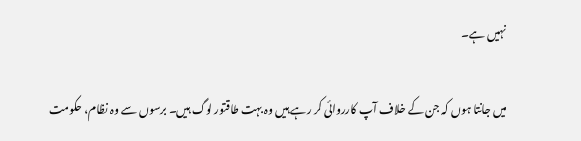نہیں ہے۔

میں جانتا ہوں کہ جن کے خلاف آپ کارروائی کر رہے ہیں وہ بہت طاقتور لوگ ہیں۔ برسوں سے وہ نظام، حکومت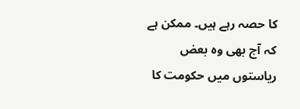کا حصہ رہے ہیں۔ ممکن ہے کہ آج بھی وہ بعض ریاستوں میں حکومت کا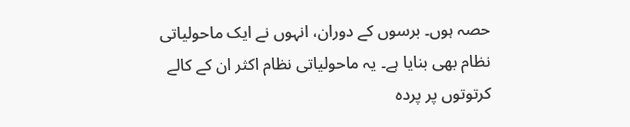حصہ ہوں۔ برسوں کے دوران، انہوں نے ایک ماحولیاتی نظام بھی بنایا ہے۔ یہ ماحولیاتی نظام اکثر ان کے کالے کرتوتوں پر پردہ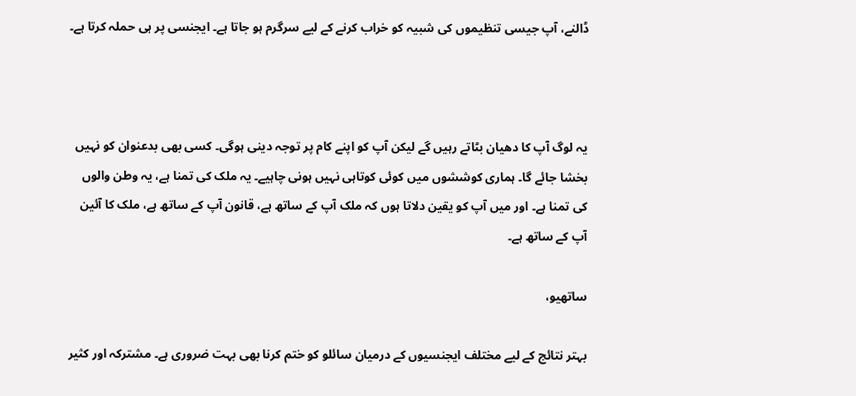ڈالنے، آپ جیسی تنظیموں کی شبیہ کو خراب کرنے کے لیے سرگرم ہو جاتا ہے۔ ایجنسی پر ہی حملہ کرتا ہے۔



یہ لوگ آپ کا دھیان بٹاتے رہیں گے لیکن آپ کو اپنے کام پر توجہ دینی ہوگی۔ کسی بھی بدعنوان کو نہیں بخشا جائے گا۔ ہماری کوششوں میں کوئی کوتاہی نہیں ہونی چاہیے۔ یہ ملک کی تمنا ہے، یہ وطن والوں کی تمنا ہے۔ اور میں آپ کو یقین دلاتا ہوں کہ ملک آپ کے ساتھ ہے، قانون آپ کے ساتھ ہے، ملک کا آئین آپ کے ساتھ ہے۔

ساتھیو،

بہتر نتائج کے لیے مختلف ایجنسیوں کے درمیان سائلو کو ختم کرنا بھی بہت ضروری ہے۔ مشترکہ اور کثیر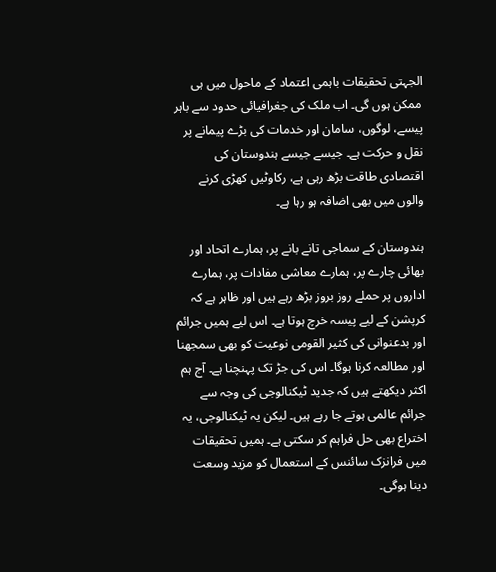الجہتی تحقیقات باہمی اعتماد کے ماحول میں ہی ممکن ہوں گی۔ اب ملک کی جغرافیائی حدود سے باہر پیسے، لوگوں، سامان اور خدمات کی بڑے پیمانے پر نقل و حرکت ہے۔ جیسے جیسے ہندوستان کی اقتصادی طاقت بڑھ رہی ہے، رکاوٹیں کھڑی کرنے والوں میں بھی اضافہ ہو رہا ہے۔

ہندوستان کے سماجی تانے بانے پر، ہمارے اتحاد اور بھائی چارے پر، ہمارے معاشی مفادات پر، ہمارے اداروں پر حملے روز بروز بڑھ رہے ہیں اور ظاہر ہے کہ کرپشن کے لیے پیسہ خرچ ہوتا ہے۔ اس لیے ہمیں جرائم اور بدعنوانی کی کثیر القومی نوعیت کو بھی سمجھنا اور مطالعہ کرنا ہوگا۔ اس کی جڑ تک پہنچنا ہے۔ آج ہم اکثر دیکھتے ہیں کہ جدید ٹیکنالوجی کی وجہ سے جرائم عالمی ہوتے جا رہے ہیں۔ لیکن یہ ٹیکنالوجی، یہ اختراع بھی حل فراہم کر سکتی ہے۔ ہمیں تحقیقات میں فرانزک سائنس کے استعمال کو مزید وسعت دینا ہوگی۔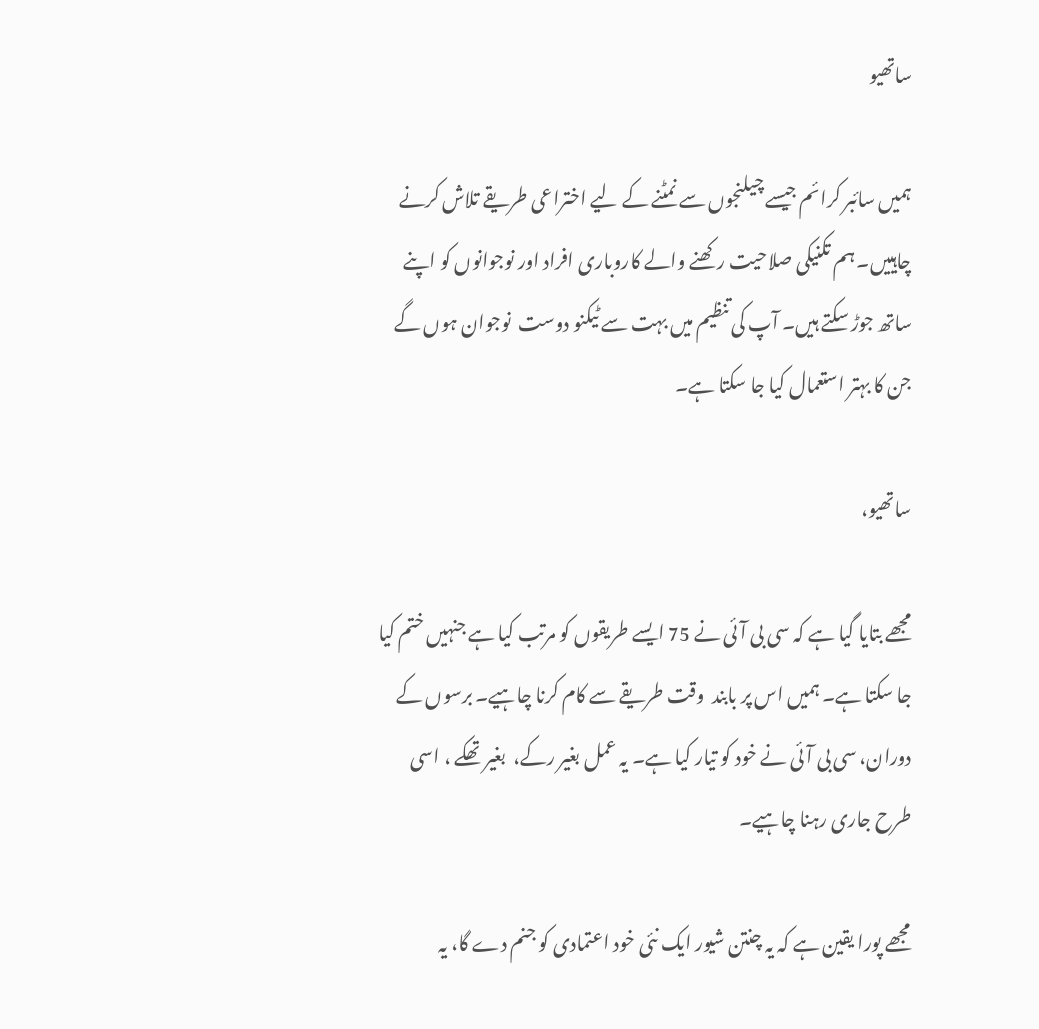ساتھیو

ہمیں سائبر کرائم جیسے چیلنجوں سے نمٹنے کے لیے اختراعی طریقے تلاش کرنے چاہییں۔ ہم تکنیکی صلاحیت رکھنے والے کاروباری افراد اور نوجوانوں کو اپنے ساتھ جوڑ سکتے ہیں۔ آپ کی تنظیم میں بہت سے ٹیکنو دوست  نوجوان ہوں گے جن کا بہتر استعمال کیا جا سکتا ہے۔

ساتھیو،

مجھے بتایا گیا ہے کہ سی بی آئی نے 75 ایسے طریقوں کو مرتب کیا ہے جنہیں ختم کیا جا سکتا ہے۔ ہمیں اس پر بابند  وقت طریقے سے کام کرنا چاہیے۔ برسوں کے دوران، سی بی آئی نے خود کو تیار کیا ہے۔ یہ عمل بغیر رکے،  بغیر تھکے ، اسی طرح جاری رہنا چاہیے۔

مجھے پورا یقین ہے کہ یہ چنتن شیور ایک نئی خود اعتمادی کو جنم دے گا، یہ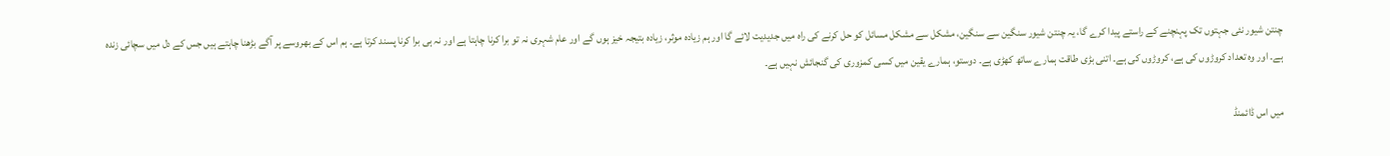چنتن شیور نئی جہتوں تک پہنچنے کے راستے پیدا کرے گا، یہ چنتن شیور سنگین سے سنگین، مشکل سے مشکل مسائل کو حل کرنے کی راہ میں جدیدیت لائے گا اور ہم زیادہ موثر، زیادہ بتیجہ خیز ہوں گے اور عام شہری نہ تو برا کرنا چاہتا ہے اور نہ ہی برا کرنا پسند کرتا ہے۔ ہم اس کے بھروسے پر آگے بڑھنا چاہتے ہیں جس کے دل میں سچائی زندہ ہے۔ اور وہ تعداد کروڑوں کی ہے، کروڑوں کی ہے۔ اتنی بڑی طاقت ہمارے ساتھ کھڑی ہے۔ دوستو، ہمارے یقین میں کسی کمزوری کی گنجائش نہیں ہے۔

میں اس ڈائمنڈ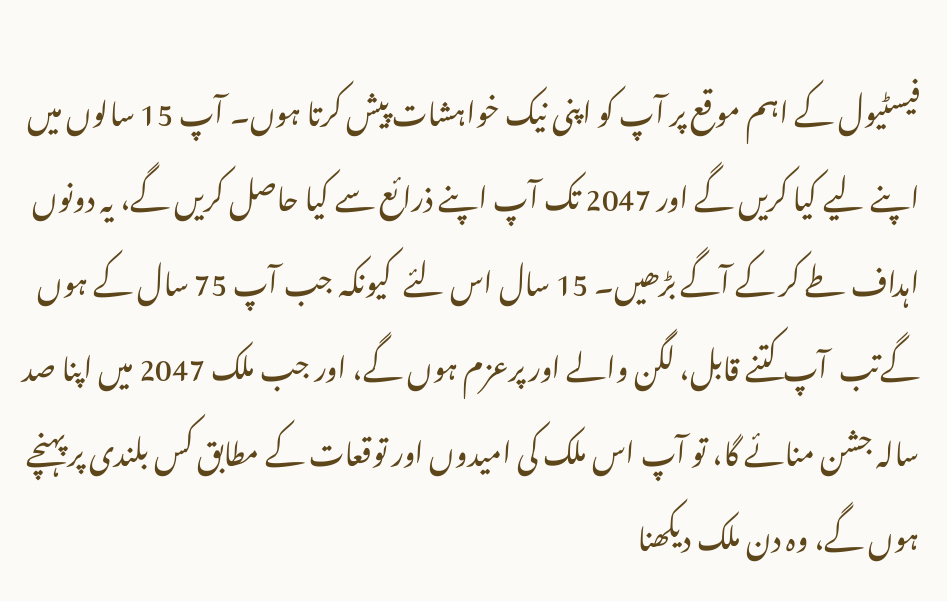فیسٹیول کے اہم موقع پر آپ کو اپنی نیک خواہشات پیش کرتا ہوں۔ آپ 15 سالوں میں اپنے لیے کیا کریں گے اور 2047 تک آپ اپنے ذرائع سے کیا حاصل کریں گے، یہ دونوں اہداف طے کر کے آگے بڑھیں۔ 15 سال اس لئے  کیونکہ جب آپ 75 سال کے ہوں گےتب  آپ کتنے قابل، لگن والے اور پرعزم ہوں گے، اور جب ملک 2047 میں اپنا صد سالہ جشن منائے گا، تو آپ اس ملک کی امیدوں اور توقعات کے مطابق کس بلندی پر پہنچے ہوں گے، وہ دن ملک دیکھنا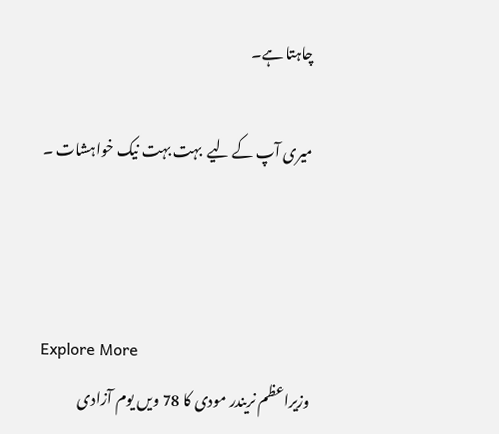چاہتا ہے۔

میری آپ کے لیے  بہت بہت نیک خواہشات ۔



Explore More
وزیراعظم نریندر مودی کا 78 ویں یوم آزادی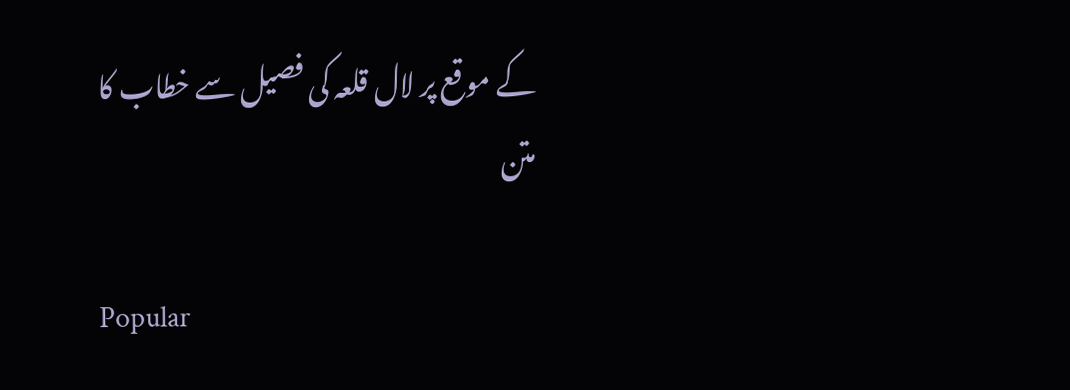کے موقع پر لال قلعہ کی فصیل سے خطاب کا متن

Popular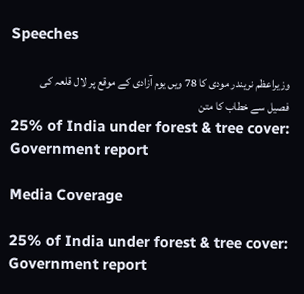Speeches

وزیراعظم نریندر مودی کا 78 ویں یوم آزادی کے موقع پر لال قلعہ کی فصیل سے خطاب کا متن
25% of India under forest & tree cover: Government report

Media Coverage

25% of India under forest & tree cover: Government report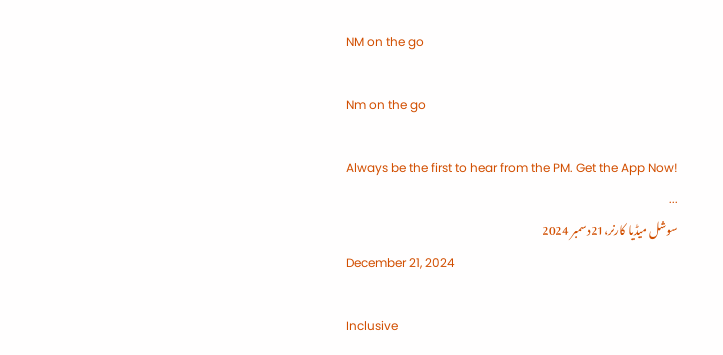NM on the go

Nm on the go

Always be the first to hear from the PM. Get the App Now!
...
سوشل میڈیا کارنر،21دسمبر 2024
December 21, 2024

Inclusive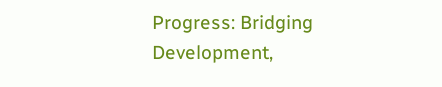Progress: Bridging Development,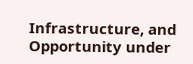Infrastructure, and Opportunity under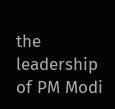the leadership of PM Modi